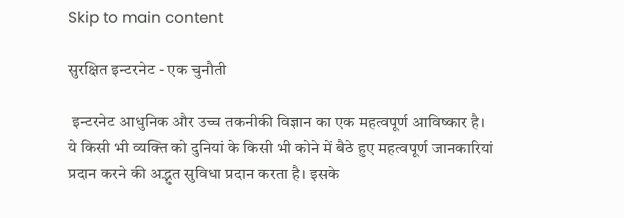Skip to main content

सुरक्षित इन्टरनेट - एक चुनौती

 इन्टरनेट आधुनिक और उच्च तकनीकी विज्ञान का एक महत्वपूर्ण आविष्कार है। ये किसी भी व्यक्ति को दुनियां के किसी भी कोने में बैठे हुए महत्वपूर्ण जानकारियां प्रदान करने की अद्भुत सुविधा प्रदान करता है। इसके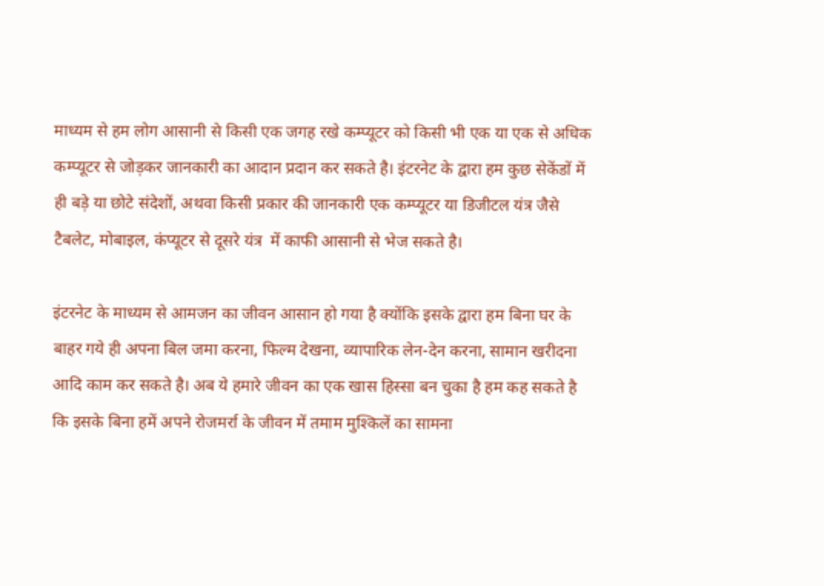माध्यम से हम लोग आसानी से किसी एक जगह रखे कम्प्यूटर को किसी भी एक या एक से अधिक कम्प्यूटर से जोड़कर जानकारी का आदान प्रदान कर सकते है। इंटरनेट के द्वारा हम कुछ सेकेंडों में ही बड़े या छोटे संदेशों, अथवा किसी प्रकार की जानकारी एक कम्प्यूटर या डिजीटल यंत्र जैसे टैबलेट, मोबाइल, कंप्यूटर से दूसरे यंत्र  में काफी आसानी से भेज सकते है।

इंटरनेट के माध्यम से आमजन का जीवन आसान हो गया है क्योंकि इसके द्वारा हम बिना घर के बाहर गये ही अपना बिल जमा करना, फिल्म देखना, व्यापारिक लेन-देन करना, सामान खरीदना आदि काम कर सकते है। अब ये हमारे जीवन का एक खास हिस्सा बन चुका है हम कह सकते है कि इसके बिना हमें अपने रोजमर्रा के जीवन में तमाम मुश्किलें का सामना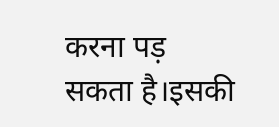करना पड़ सकता है।इसकी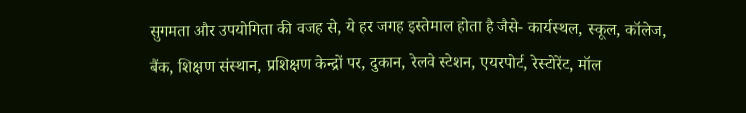सुगमता और उपयोगिता की वजह से, ये हर जगह इस्तेमाल होता है जैसे- कार्यस्थल, स्कूल, कॉलेज, बैंक, शिक्षण संस्थान, प्रशिक्षण केन्द्रों पर, दुकान, रेलवे स्टेशन, एयरपोर्ट, रेस्टोरेंट, मॉल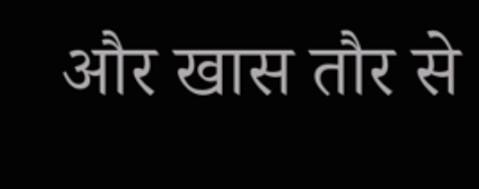और खास तौर से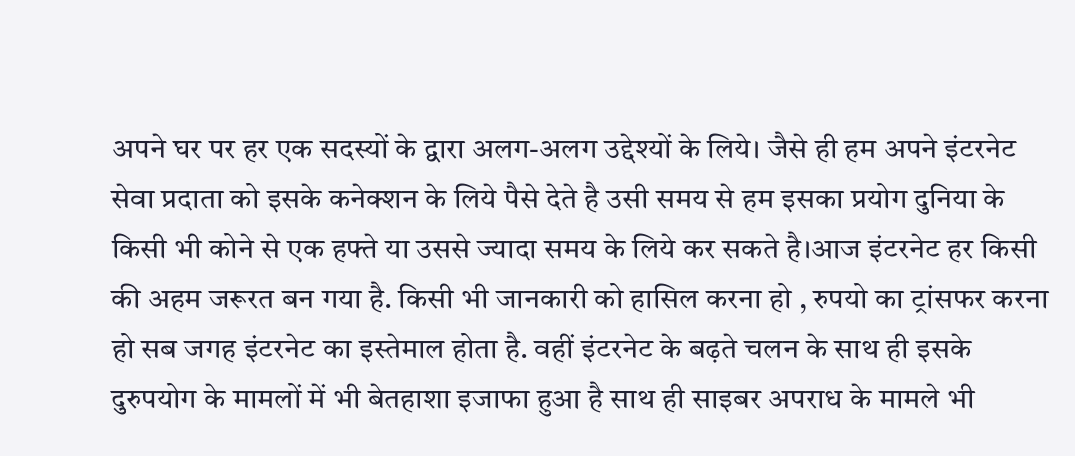अपने घर पर हर एक सदस्यों के द्वारा अलग-अलग उद्देश्यों के लिये। जैसे ही हम अपने इंटरनेट सेवा प्रदाता को इसके कनेक्शन के लिये पैसे देते है उसी समय से हम इसका प्रयोग दुनिया के किसी भी कोने से एक हफ्ते या उससे ज्यादा समय के लिये कर सकते है।आज इंटरनेट हर किसी की अहम जरूरत बन गया है. किसी भी जानकारी को हासिल करना हो , रुपयो का ट्रांसफर करना हो सब जगह इंटरनेट का इस्तेमाल होता है. वहीं इंटरनेट के बढ़ते चलन के साथ ही इसके दुरुपयोग के मामलों में भी बेतहाशा इजाफा हुआ है साथ ही साइबर अपराध के मामले भी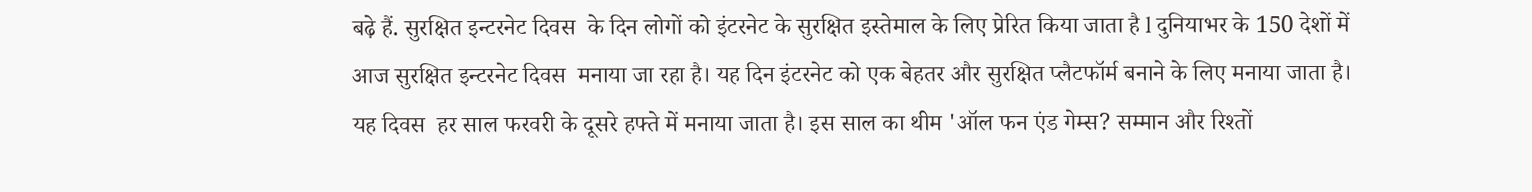बढ़े हैं. सुरक्षित इन्टरनेट दिवस  के दिन लोगों को इंटरनेट के सुरक्षित इस्तेमाल के लिए प्रेरित किया जाता है l दुनियाभर के 150 देशों में आज सुरक्षित इन्टरनेट दिवस  मनाया जा रहा है। यह दिन इंटरनेट को एक बेहतर और सुरक्षित प्लैटफॉर्म बनाने के लिए मनाया जाता है। यह दिवस  हर साल फरवरी के दूसरे हफ्ते में मनाया जाता है। इस साल का थीम 'ऑल फन एंड गेम्स? सम्मान और रिश्तों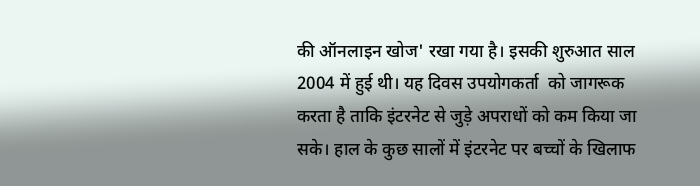की ऑनलाइन खोज' रखा गया है। इसकी शुरुआत साल 2004 में हुई थी। यह दिवस उपयोगकर्ता  को जागरूक करता है ताकि इंटरनेट से जुड़े अपराधों को कम किया जा सके। हाल के कुछ सालों में इंटरनेट पर बच्चों के खिलाफ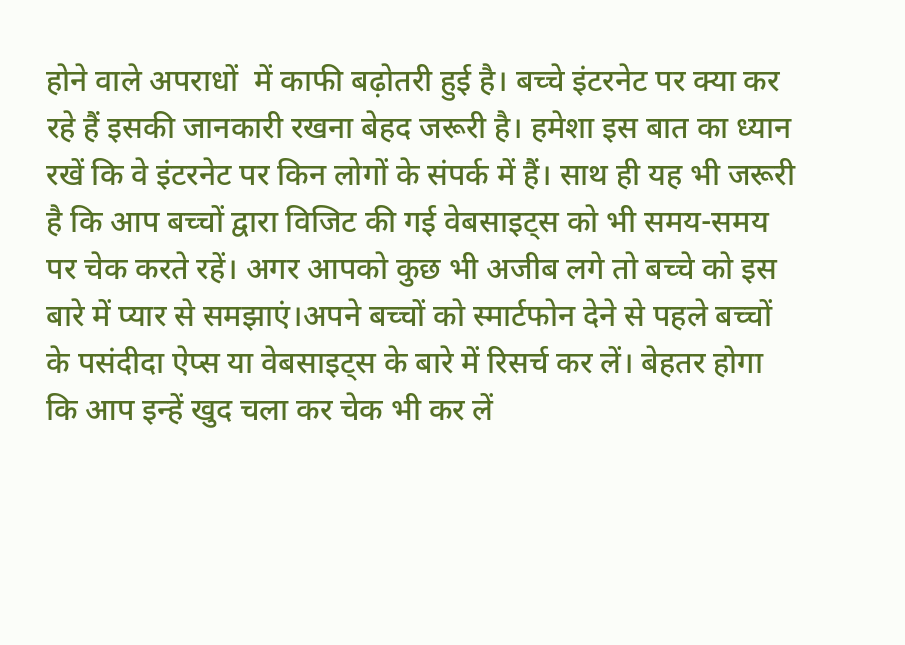होने वाले अपराधों  में काफी बढ़ोतरी हुई है। बच्चे इंटरनेट पर क्या कर रहे हैं इसकी जानकारी रखना बेहद जरूरी है। हमेशा इस बात का ध्यान रखें कि वे इंटरनेट पर किन लोगों के संपर्क में हैं। साथ ही यह भी जरूरी है कि आप बच्चों द्वारा विजिट की गई वेबसाइट्स को भी समय-समय पर चेक करते रहें। अगर आपको कुछ भी अजीब लगे तो बच्चे को इस बारे में प्यार से समझाएं।अपने बच्चों को स्मार्टफोन देने से पहले बच्चों के पसंदीदा ऐप्स या वेबसाइट्स के बारे में रिसर्च कर लें। बेहतर होगा कि आप इन्हें खुद चला कर चेक भी कर लें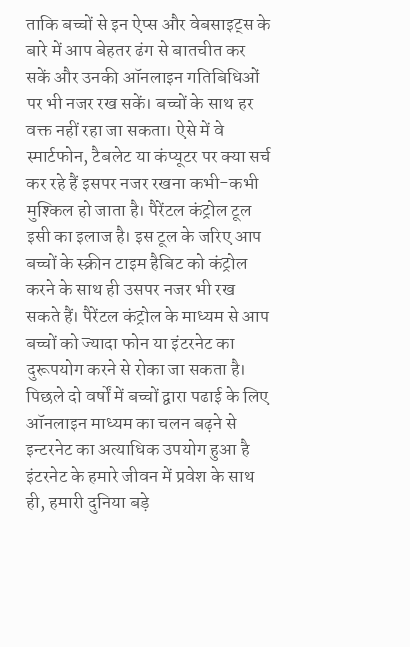ताकि बच्चों से इन ऐप्स और वेबसाइट्स के बारे में आप बेहतर ढंग से बातचीत कर सकें और उनकी ऑनलाइन गतिबिधिओं  पर भी नजर रख सकें। बच्चों के साथ हर वक्त नहीं रहा जा सकता। ऐसे में वे स्मार्टफोन, टैबलेट या कंप्यूटर पर क्या सर्च कर रहे हैं इसपर नजर रखना कभी-कभी मुश्किल हो जाता है। पैरेंटल कंट्रोल टूल इसी का इलाज है। इस टूल के जरिए आप बच्चों के स्क्रीन टाइम हैबिट को कंट्रोल करने के साथ ही उसपर नजर भी रख सकते हैं। पैरेंटल कंट्रोल के माध्यम से आप  बच्चों को ज्यादा फोन या इंटरनेट का दुरूपयोग करने से रोका जा सकता है। पिछले दो वर्षों में बच्चों द्वारा पढाई के लिए ऑनलाइन माध्यम का चलन बढ़ने से इन्टरनेट का अत्याधिक उपयोग हुआ है इंटरनेट के हमारे जीवन में प्रवेश के साथ ही, हमारी दुनिया बड़े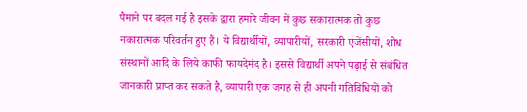पैमाने पर बदल गई है इसके द्वारा हमारे जीवन में कुछ सकारात्मक तो कुछ नकारात्मक परिवर्तन हुए हैं। ये विद्यार्थीयों, व्यापारीयों, सरकारी एजेंसीयों, शोध संस्थानों आदि के लिये काफी फायदेमंद है। इससे विद्यार्थी अपने पढ़ाई से संबंधित जानकारी प्राप्त कर सकते है, व्यापारी एक जगह से ही अपनी गतिविधियों को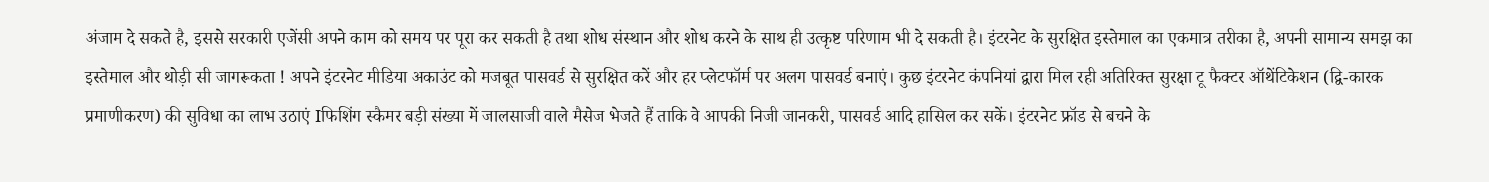अंजाम दे सकते है, इससे सरकारी एजेंसी अपने काम को समय पर पूरा कर सकती है तथा शोध संस्थान और शोध करने के साथ ही उत्कृष्ट परिणाम भी दे सकती है। इंटरनेट के सुरक्षित इस्तेमाल का एकमात्र तरीका है, अपनी सामान्य समझ का इस्तेमाल और थोड़ी सी जागरूकता ! अपने इंटरनेट मीडिया अकाउंट को मजबूत पासवर्ड से सुरक्षित करें और हर प्लेटफॉर्म पर अलग पासवर्ड बनाएं। कुछ इंटरनेट कंपनियां द्वारा मिल रही अतिरिक्त सुरक्षा टू फैक्टर ऑथेंटिकेशन (द्वि-कारक प्रमाणीकरण) की सुविधा का लाभ उठाएं Iफिशिंग स्कैमर बड़ी संख्या में जालसाजी वाले मैसेज भेजते हैं ताकि वे आपकी निजी जानकरी, पासवर्ड आदि हासिल कर सकें। इंटरनेट फ्रॉड से बचने के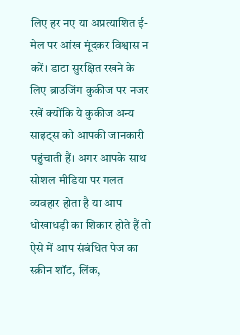लिए हर नए या अप्रत्याशित ई-मेल पर आंख मूंदकर विश्वास न करें। डाटा सुरक्षित रखने के लिए ब्राउजिंग कुकीज पर नजर रखें क्योंकि ये कुकीज अन्य साइट्स को आपकी जानकारी पहुंचाती हैं। अगर आपके साथ सोशल मीडिया पर गलत व्यवहार होता है या आप  धोखाधड़ी का शिकार होते हैं तो ऐसे में आप संबंधित पेज का स्क्रीन शॉट, लिंक,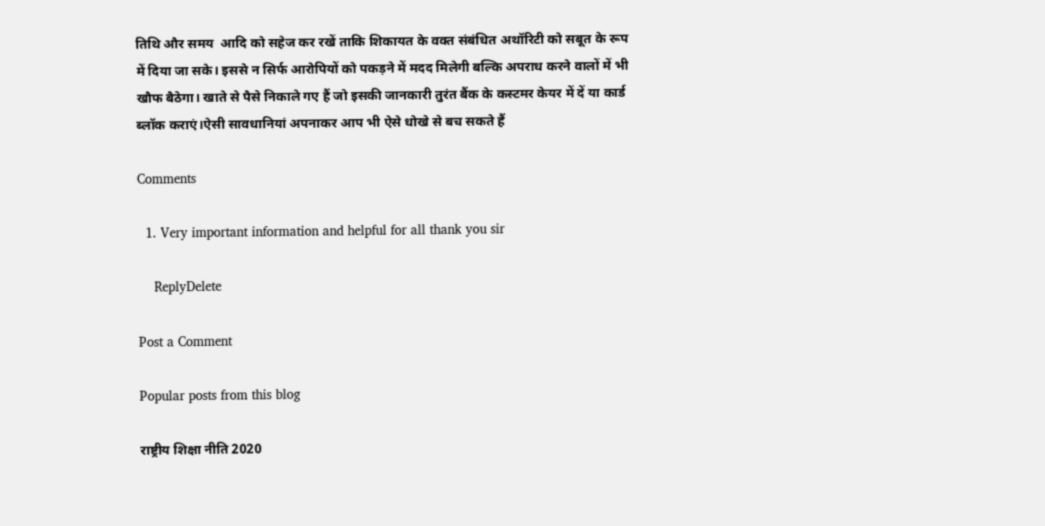तिथि और समय  आदि को सहेज कर रखें ताकि शिकायत के वक्त संबंधित अथॉरिटी को सबूत के रूप में दिया जा सके। इससे न सिर्फ आरोपियों को पकड़ने में मदद मिलेगी बल्कि अपराध करने वालों में भी खौफ बैठेगा। खाते से पैसे निकाले गए हैं जो इसकी जानकारी तुरंत बैंक के कस्टमर केयर में दें या कार्ड ब्लॉक कराएं।ऐसी सावधानियां अपनाकर आप भी ऐसे धोखे से बच सकते हैं

Comments

  1. Very important information and helpful for all thank you sir

    ReplyDelete

Post a Comment

Popular posts from this blog

राष्ट्रीय शिक्षा नीति 2020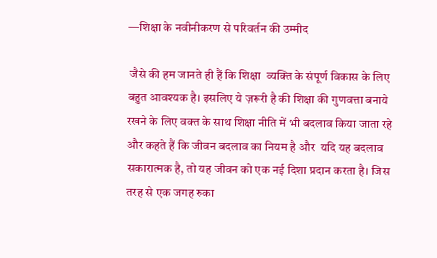—शिक्षा के नवीनीकरण से परिवर्तन की उम्मीद

 जैसे की हम जानते ही हैं कि शिक्षा  व्यक्ति के संपूर्ण विकास के लिए बहुत आवश्यक है। इसलिए ये ज़रूरी है की शिक्षा की गुणवत्ता बनाये रखने के लिए वक्त के साथ शिक्षा नीति में भी बदलाव किया जाता रहे  और कहते हैं कि जीवन बदलाव का नियम है और  यदि यह बदलाव सकारात्मक है, तो यह जीवन को एक नई दिशा प्रदान करता है। जिस तरह से एक जगह रुका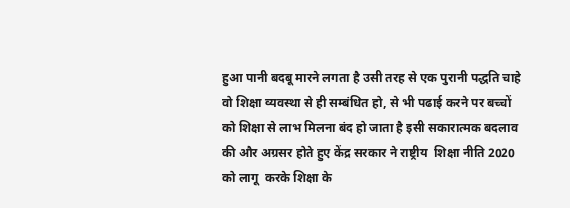हुआ पानी बदबू मारने लगता है उसी तरह से एक पुरानी पद्धति चाहे वो शिक्षा व्यवस्था से ही सम्बंधित हो, से भी पढाई करने पर बच्चों को शिक्षा से लाभ मिलना बंद हो जाता है इसी सकारात्मक बदलाव की और अग्रसर होते हुए केंद्र सरकार ने राष्ट्रीय  शिक्षा नीति 2020 को लागू  करके शिक्षा के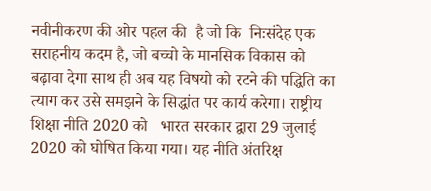नवीनीकरण की ओर पहल की  है जो कि  निःसंदेह एक सराहनीय कदम है, जो बच्चो के मानसिक विकास को बढ़ावा देगा साथ ही अब यह विषयो को रटने की पद्धिति का त्याग कर उसे समझने के सिद्धांत पर कार्य करेगा। राष्ट्रीय  शिक्षा नीति 2020 को   भारत सरकार द्वारा 29 जुलाई 2020 को घोषित किया गया। यह नीति अंतरिक्ष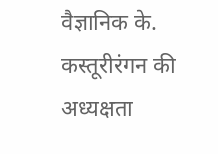वैज्ञानिक के. कस्तूरीरंगन की अध्यक्षता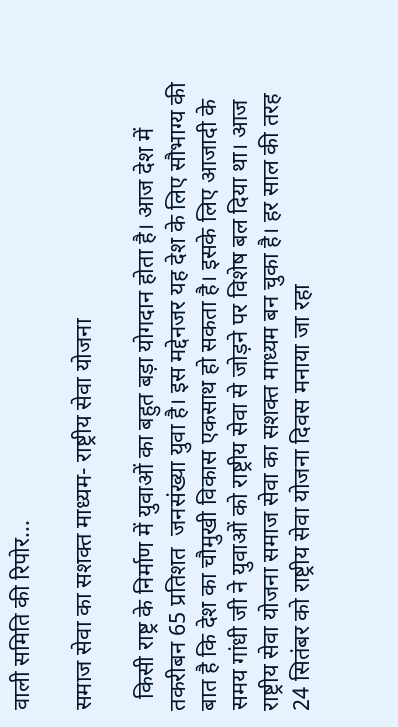वाली समिति की रिपोर...

समाज सेवा का सशक्त माध्यम- राष्ट्रीय सेवा योजना

  किसी राष्ट्र के निर्माण में युवाओं का बहुत बड़ा योगदान होता है। आज देश में तकरीबन 65 प्रतिशत  जनसंख्या युवा है। इस मद्देनजर यह देश के लिए सौभाग्य की बात है कि देश का चौमुखी विकास एकसाथ हो सकता है। इसके लिए आजादी के समय गांधी जी ने युवाओं को राष्ट्रीय सेवा से जोड़ने पर विशेष बल दिया था। आज राष्ट्रीय सेवा योजना समाज सेवा का सशक्त माध्यम बन चुका है। हर साल की तरह 24 सितंबर को राष्ट्रीय सेवा योजना दिवस मनाया जा रहा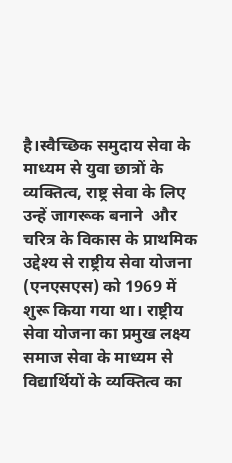है।स्वैच्छिक समुदाय सेवा के माध्यम से युवा छात्रों के व्यक्तित्व, राष्ट्र सेवा के लिए उन्हें जागरूक बनाने  और चरित्र के विकास के प्राथमिक उद्देश्य से राष्ट्रीय सेवा योजना (एनएसएस) को 1969 में शुरू किया गया था। राष्ट्रीय सेवा योजना का प्रमुख लक्ष्य समाज सेवा के माध्यम से विद्यार्थियों के व्यक्तित्व का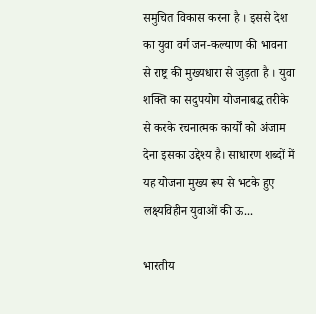समुचित विकास करना है । इससे देश का युवा वर्ग जन-कल्याण की भावना से राष्ट्र की मुख्यधारा से जुड़ता है । युवा शक्ति का सदुपयोग योजनाबद्ध तरीके से करके रचनात्मक कार्यों को अंजाम देना इसका उद्देश्य है। साधारण शब्दों में यह योजना मुख्य रूप से भटके हुए लक्ष्यविहीन युवाओं की ऊ...

भारतीय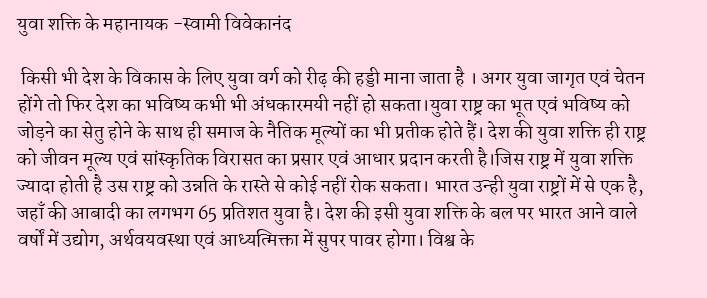युवा शक्ति के महानायक -स्वामी विवेकानंद

 किसी भी देश के विकास के लिए युवा वर्ग को रीढ़ की हड्डी माना जाता है । अगर युवा जागृत एवं चेतन होंगे तो फिर देश का भविष्य कभी भी अंधकारमयी नहीं हो सकता।युवा राष्ट्र का भूत एवं भविष्य को जोड़ने का सेतु होने के साथ ही समाज के नैतिक मूल्यों का भी प्रतीक होते हैं। देश की युवा शक्ति ही राष्ट्र को जीवन मूल्य एवं सांस्कृतिक विरासत का प्रसार एवं आधार प्रदान करती है।जिस राष्ट्र में युवा शक्ति ज्यादा होती है उस राष्ट्र को उन्नति के रास्ते से कोई नहीं रोक सकता। भारत उन्ही युवा राष्ट्रों में से एक है, जहाँ की आबादी का लगभग 65 प्रतिशत युवा है। देश की इसी युवा शक्ति के बल पर भारत आने वाले वर्षों में उद्योग, अर्थवयवस्था एवं आध्यत्मिक्ता में सुपर पावर होगा। विश्व के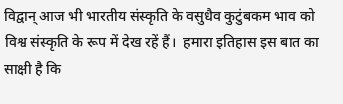विद्वान् आज भी भारतीय संस्कृति के वसुधैव कुटुंबकम भाव को विश्व संस्कृति के रूप में देख रहें हैं।  हमारा इतिहास इस बात का साक्षी है कि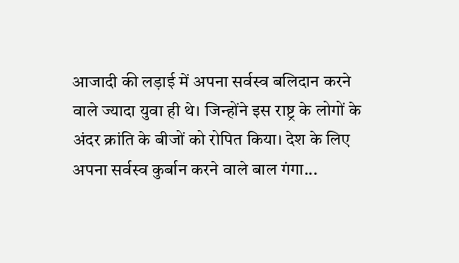आजादी की लड़ाई में अपना सर्वस्व बलिदान करने वाले ज्यादा युवा ही थे। जिन्होंने इस राष्ट्र के लोगों के अंदर क्रांति के बीजों को रोपित किया। देश के लिए अपना सर्वस्व कुर्बान करने वाले बाल गंगा...